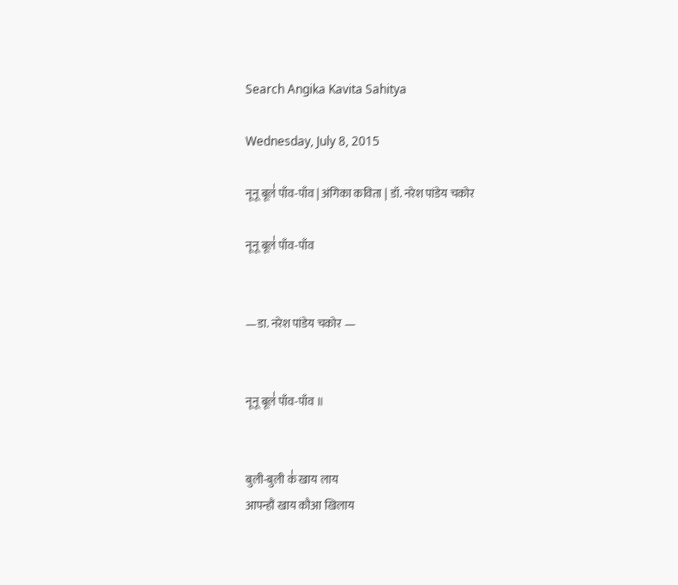Search Angika Kavita Sahitya

Wednesday, July 8, 2015

नूनू बूल॑ पाँव-पाँव | अंगिका कविता | डॉ. नरेश पांडेय चकोर

नूनू बूल॑ पाँव-पाँव


—डा. नरेश पांडेय चकोर —


नूनू बूल॑ पाँव-पाँव ॥


बुली-बुली क॑ खाय लाय
आपन्हौं खाय कौआ खिलाय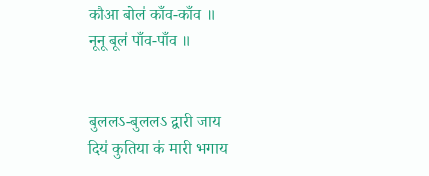कौआ बोल॑ काँव-काँव ॥
नूनू बूल॑ पाँव-पाँव ॥


बुललऽ-बुललऽ द्वारी जाय
दिय॑ कुतिया क॑ मारी भगाय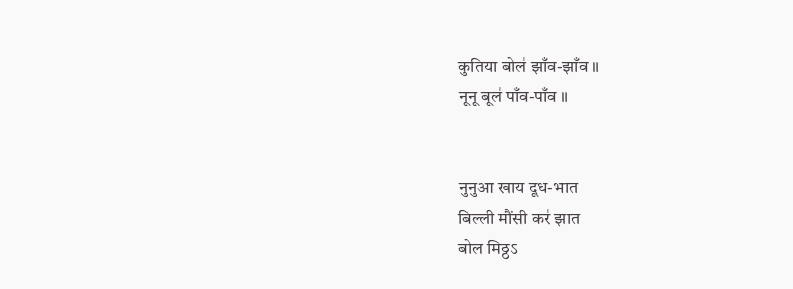कुतिया बोल॑ झाँव-झाँव ॥
नूनू बूल॑ पाँव-पाँव ॥


नुनुआ खाय दूध-भात
बिल्ली मौंसी कर॑ झात
बोल मिठ्ठऽ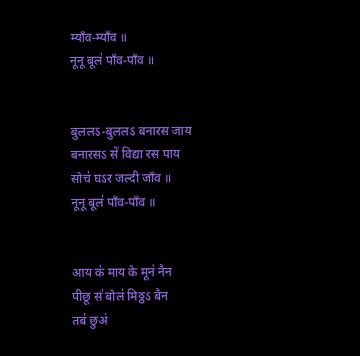म्याँव-म्याँव ॥
नूनू बूल॑ पाँव-पाँव ॥


बुललऽ-बुललऽ बनारस जाय
बनारसऽ सें विद्या रस पाय
सोच॑ घऽर जल्दी जाँव ॥
नूनू बूल॑ पाँव-पाँव ॥


आय क॑ माय के मून॑ नैन
पीछू सं॑ बोल॑ मिठ्ठऽ बैन
तब॑ छुअ॑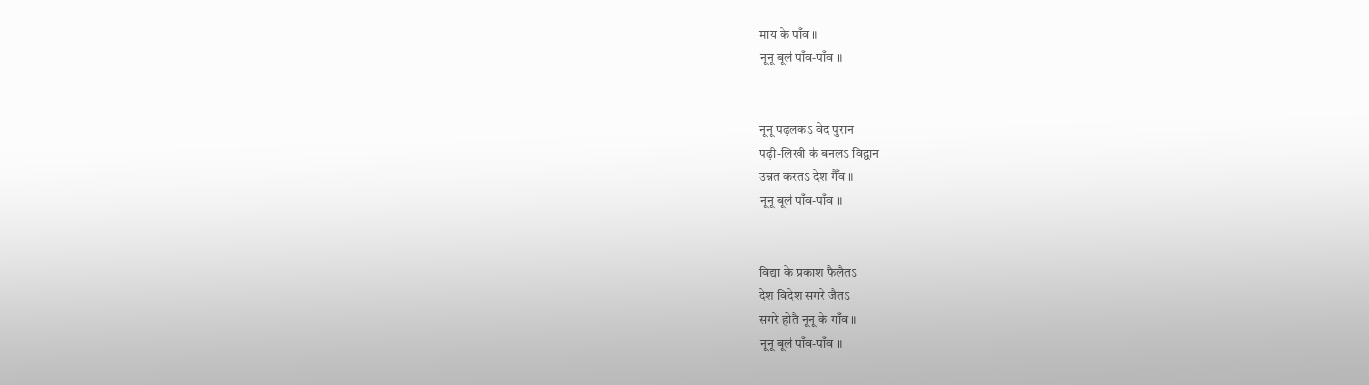माय के पाँव ॥
नूनू बूल॑ पाँव-पाँव ॥


नूनू पढ़लकऽ वेद पुरान
पढ़ी-लिखी क॑ बनलऽ विद्वान
उन्नत करतऽ देश गैँव ॥
नूनू बूल॑ पाँव-पाँव ॥


विद्या के प्रकाश फैलैतऽ
देश विदेश सगरे जैतऽ
सगरे होतै नूनू के गाँव ॥
नूनू बूल॑ पाँव-पाँव ॥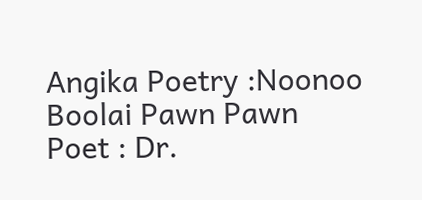Angika Poetry :Noonoo Boolai Pawn Pawn
Poet : Dr.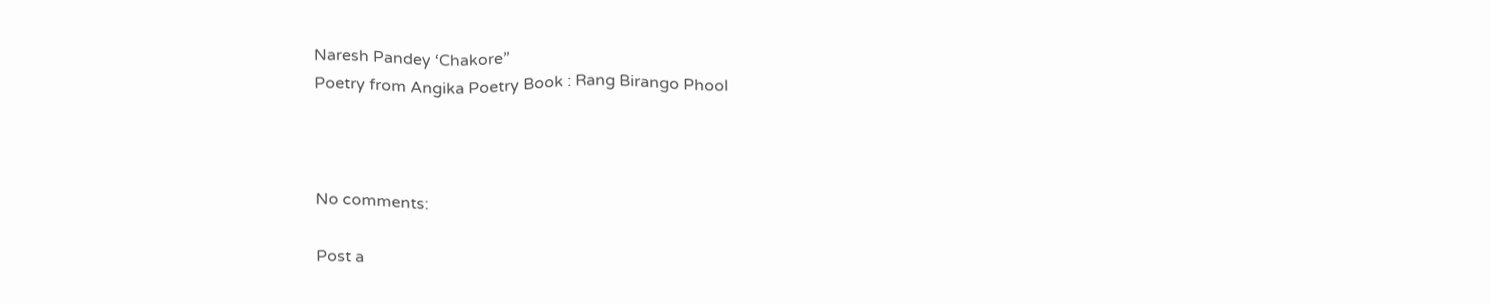Naresh Pandey ‘Chakore”
Poetry from Angika Poetry Book : Rang Birango Phool



No comments:

Post a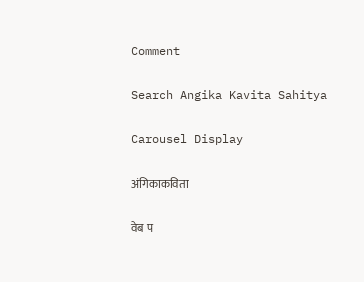Comment

Search Angika Kavita Sahitya

Carousel Display

अंगिकाकविता

वेब प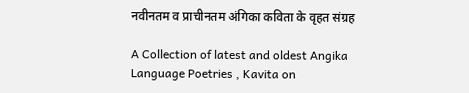नवीनतम व प्राचीनतम अंगिका कविता के वृहत संग्रह

A Collection of latest and oldest Angika Language Poetries , Kavita on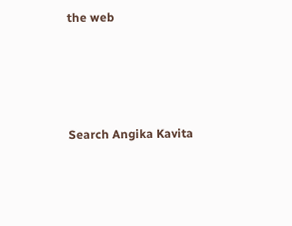the web




Search Angika Kavita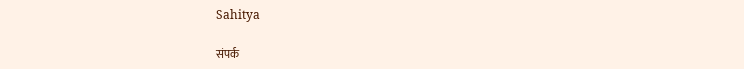Sahitya

संपर्क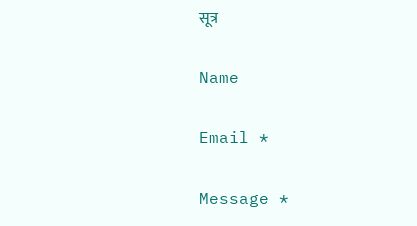सूत्र

Name

Email *

Message *